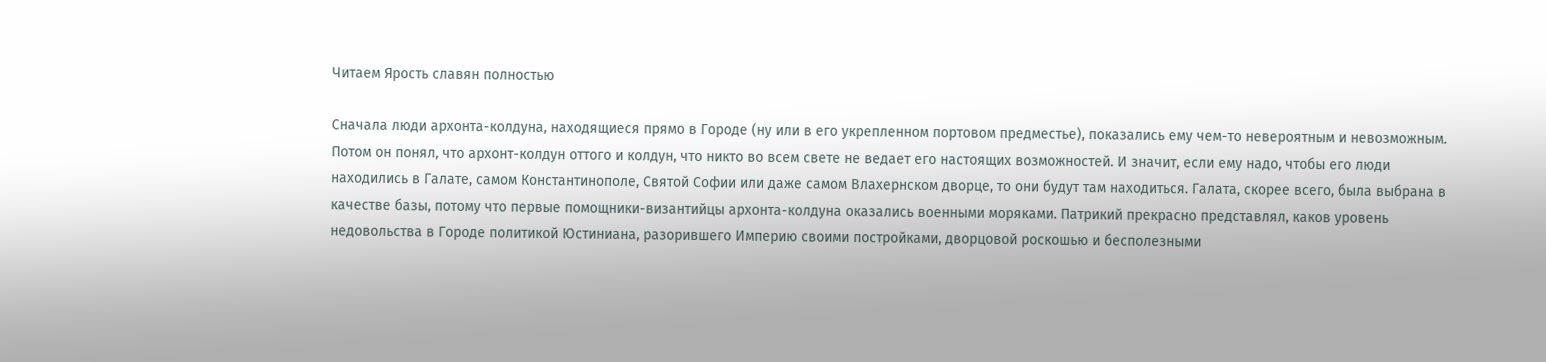Читаем Ярость славян полностью

Сначала люди архонта-колдуна, находящиеся прямо в Городе (ну или в его укрепленном портовом предместье), показались ему чем-то невероятным и невозможным. Потом он понял, что архонт-колдун оттого и колдун, что никто во всем свете не ведает его настоящих возможностей. И значит, если ему надо, чтобы его люди находились в Галате, самом Константинополе, Святой Софии или даже самом Влахернском дворце, то они будут там находиться. Галата, скорее всего, была выбрана в качестве базы, потому что первые помощники-византийцы архонта-колдуна оказались военными моряками. Патрикий прекрасно представлял, каков уровень недовольства в Городе политикой Юстиниана, разорившего Империю своими постройками, дворцовой роскошью и бесполезными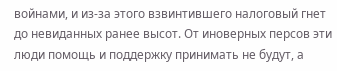войнами, и из-за этого взвинтившего налоговый гнет до невиданных ранее высот. От иноверных персов эти люди помощь и поддержку принимать не будут, а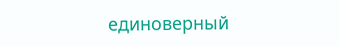единоверный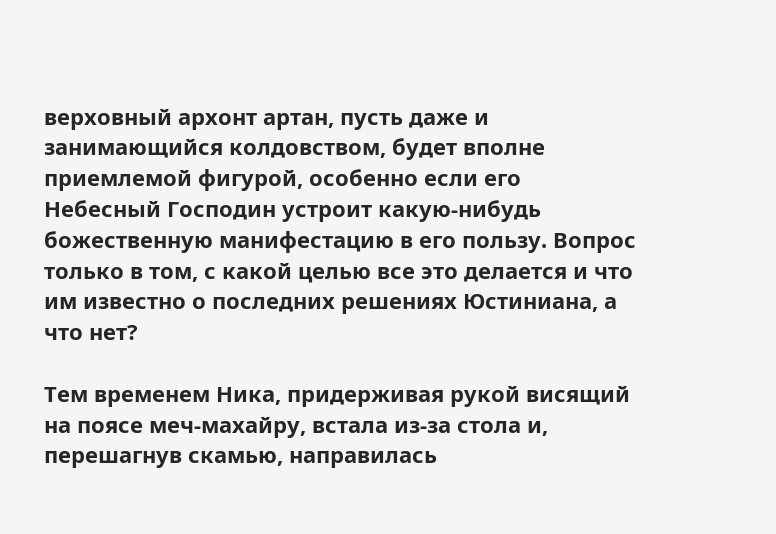верховный архонт артан, пусть даже и занимающийся колдовством, будет вполне приемлемой фигурой, особенно если его Небесный Господин устроит какую-нибудь божественную манифестацию в его пользу. Вопрос только в том, с какой целью все это делается и что им известно о последних решениях Юстиниана, а что нет?

Тем временем Ника, придерживая рукой висящий на поясе меч-махайру, встала из-за стола и, перешагнув скамью, направилась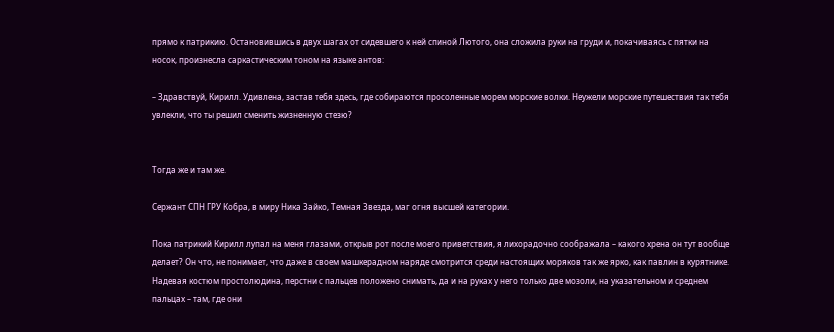прямо к патрикию. Остановившись в двух шагах от сидевшего к ней спиной Лютого, она сложила руки на груди и, покачиваясь с пятки на носок, произнесла саркастическим тоном на языке антов:

– Здравствуй, Кирилл. Удивлена, застав тебя здесь, где собираются просоленные морем морские волки. Неужели морские путешествия так тебя увлекли, что ты решил сменить жизненную стезю?


Тогда же и там же.

Сержант СПН ГРУ Кобра, в миру Ника Зайко, Темная Звезда, маг огня высшей категории.

Пока патрикий Кирилл лупал на меня глазами, открыв рот после моего приветствия, я лихорадочно соображала – какого хрена он тут вообще делает? Он что, не понимает, что даже в своем машкерадном наряде смотрится среди настоящих моряков так же ярко, как павлин в курятнике. Надевая костюм простолюдина, перстни с пальцев положено снимать, да и на руках у него только две мозоли, на указательном и среднем пальцах – там, где они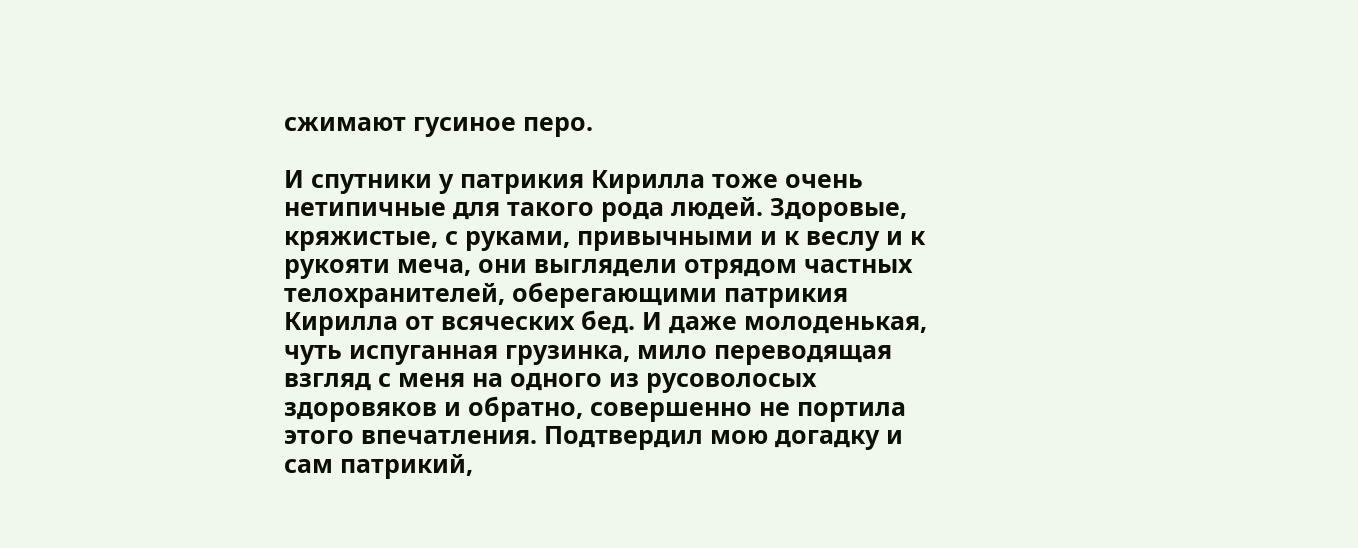сжимают гусиное перо.

И спутники у патрикия Кирилла тоже очень нетипичные для такого рода людей. Здоровые, кряжистые, с руками, привычными и к веслу и к рукояти меча, они выглядели отрядом частных телохранителей, оберегающими патрикия Кирилла от всяческих бед. И даже молоденькая, чуть испуганная грузинка, мило переводящая взгляд с меня на одного из русоволосых здоровяков и обратно, совершенно не портила этого впечатления. Подтвердил мою догадку и сам патрикий,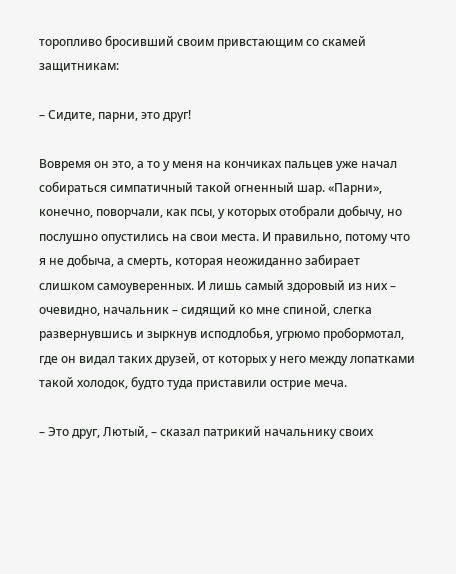торопливо бросивший своим привстающим со скамей защитникам:

– Сидите, парни, это друг!

Вовремя он это, а то у меня на кончиках пальцев уже начал собираться симпатичный такой огненный шар. «Парни», конечно, поворчали, как псы, у которых отобрали добычу, но послушно опустились на свои места. И правильно, потому что я не добыча, а смерть, которая неожиданно забирает слишком самоуверенных. И лишь самый здоровый из них – очевидно, начальник – сидящий ко мне спиной, слегка развернувшись и зыркнув исподлобья, угрюмо пробормотал, где он видал таких друзей, от которых у него между лопатками такой холодок, будто туда приставили острие меча.

– Это друг, Лютый, – сказал патрикий начальнику своих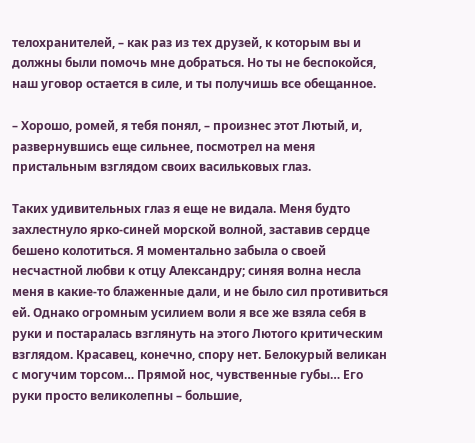телохранителей, – как раз из тех друзей, к которым вы и должны были помочь мне добраться. Но ты не беспокойся, наш уговор остается в силе, и ты получишь все обещанное.

– Хорошо, ромей, я тебя понял, – произнес этот Лютый, и, развернувшись еще сильнее, посмотрел на меня пристальным взглядом своих васильковых глаз.

Таких удивительных глаз я еще не видала. Меня будто захлестнуло ярко-синей морской волной, заставив сердце бешено колотиться. Я моментально забыла о своей несчастной любви к отцу Александру; синяя волна несла меня в какие-то блаженные дали, и не было сил противиться ей. Однако огромным усилием воли я все же взяла себя в руки и постаралась взглянуть на этого Лютого критическим взглядом. Красавец, конечно, спору нет. Белокурый великан с могучим торсом… Прямой нос, чувственные губы… Его руки просто великолепны – большие,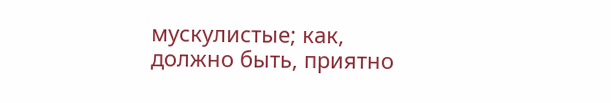мускулистые; как, должно быть, приятно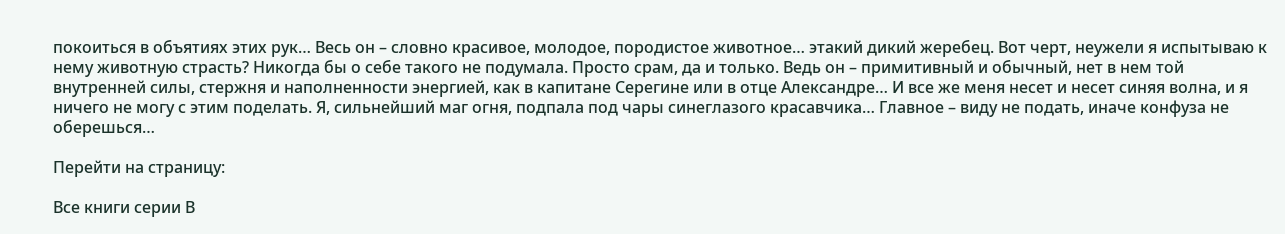покоиться в объятиях этих рук… Весь он – словно красивое, молодое, породистое животное… этакий дикий жеребец. Вот черт, неужели я испытываю к нему животную страсть? Никогда бы о себе такого не подумала. Просто срам, да и только. Ведь он – примитивный и обычный, нет в нем той внутренней силы, стержня и наполненности энергией, как в капитане Серегине или в отце Александре… И все же меня несет и несет синяя волна, и я ничего не могу с этим поделать. Я, сильнейший маг огня, подпала под чары синеглазого красавчика… Главное – виду не подать, иначе конфуза не оберешься…

Перейти на страницу:

Все книги серии В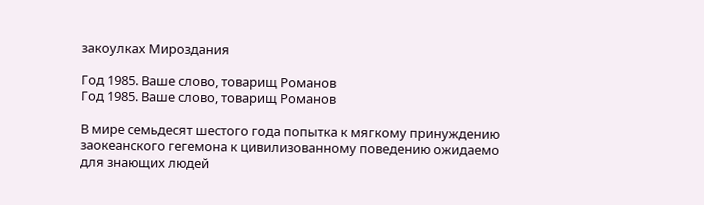закоулках Мироздания

Год 1985. Ваше слово, товарищ Романов
Год 1985. Ваше слово, товарищ Романов

В мире семьдесят шестого года попытка к мягкому принуждению заокеанского гегемона к цивилизованному поведению ожидаемо для знающих людей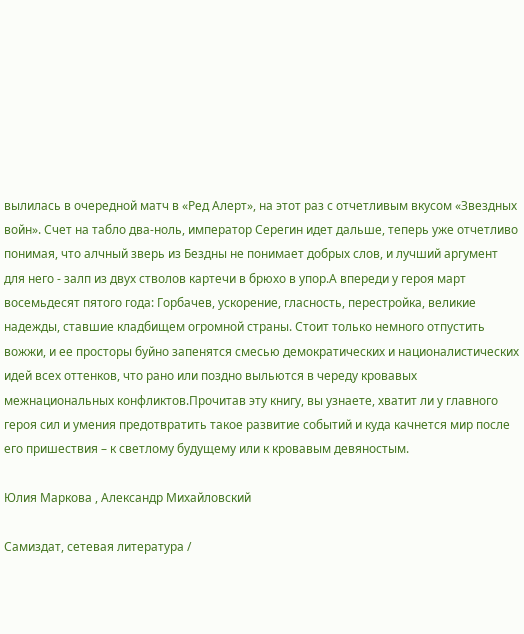вылилась в очередной матч в «Ред Алерт», на этот раз с отчетливым вкусом «Звездных войн». Счет на табло два-ноль, император Серегин идет дальше, теперь уже отчетливо понимая, что алчный зверь из Бездны не понимает добрых слов, и лучший аргумент для него - залп из двух стволов картечи в брюхо в упор.А впереди у героя март восемьдесят пятого года: Горбачев, ускорение, гласность, перестройка, великие надежды, ставшие кладбищем огромной страны. Стоит только немного отпустить вожжи, и ее просторы буйно запенятся смесью демократических и националистических идей всех оттенков, что рано или поздно выльются в череду кровавых межнациональных конфликтов.Прочитав эту книгу, вы узнаете, хватит ли у главного героя сил и умения предотвратить такое развитие событий и куда качнется мир после его пришествия – к светлому будущему или к кровавым девяностым.

Юлия Маркова , Александр Михайловский

Самиздат, сетевая литература /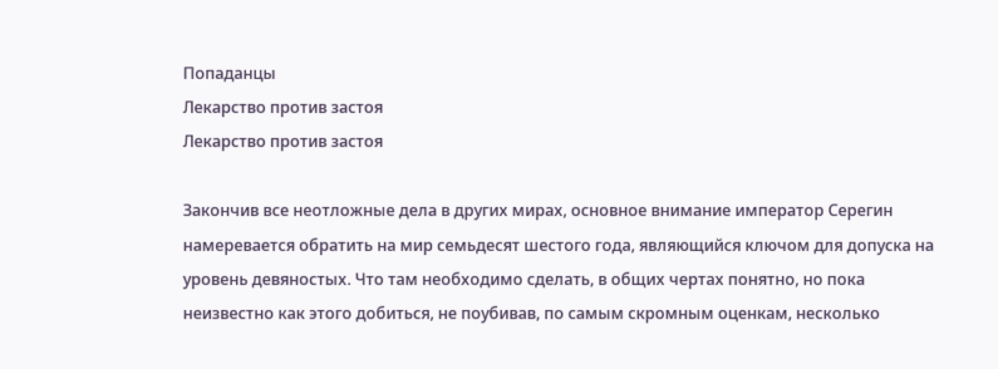Попаданцы
Лекарство против застоя
Лекарство против застоя

Закончив все неотложные дела в других мирах, основное внимание император Серегин намеревается обратить на мир семьдесят шестого года, являющийся ключом для допуска на уровень девяностых. Что там необходимо сделать, в общих чертах понятно, но пока неизвестно как этого добиться, не поубивав, по самым скромным оценкам, несколько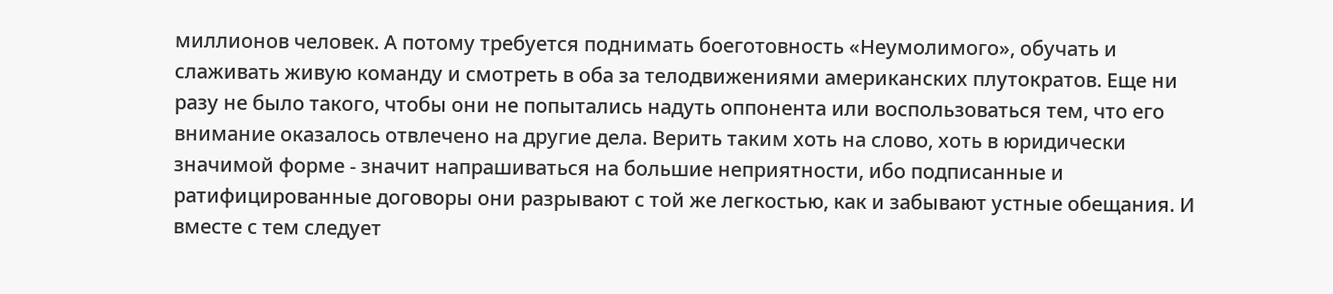миллионов человек. А потому требуется поднимать боеготовность «Неумолимого», обучать и слаживать живую команду и смотреть в оба за телодвижениями американских плутократов. Еще ни разу не было такого, чтобы они не попытались надуть оппонента или воспользоваться тем, что его внимание оказалось отвлечено на другие дела. Верить таким хоть на слово, хоть в юридически значимой форме - значит напрашиваться на большие неприятности, ибо подписанные и ратифицированные договоры они разрывают с той же легкостью, как и забывают устные обещания. И вместе с тем следует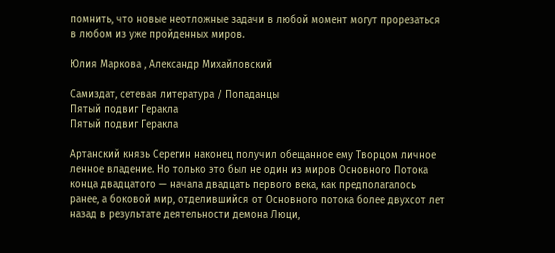помнить, что новые неотложные задачи в любой момент могут прорезаться в любом из уже пройденных миров.

Юлия Маркова , Александр Михайловский

Самиздат, сетевая литература / Попаданцы
Пятый подвиг Геракла
Пятый подвиг Геракла

Артанский князь Серегин наконец получил обещанное ему Творцом личное ленное владение. Но только это был не один из миров Основного Потока конца двадцатого — начала двадцать первого века, как предполагалось ранее, а боковой мир, отделившийся от Основного потока более двухсот лет назад в результате деятельности демона Люци,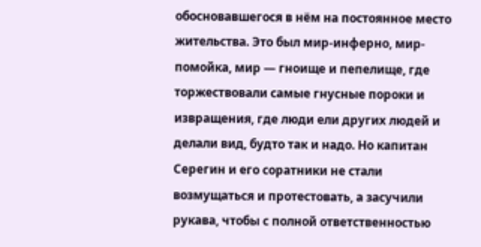обосновавшегося в нём на постоянное место жительства. Это был мир-инферно, мир-помойка, мир — гноище и пепелище, где торжествовали самые гнусные пороки и извращения, где люди ели других людей и делали вид, будто так и надо. Но капитан Серегин и его соратники не стали возмущаться и протестовать, а засучили рукава, чтобы с полной ответственностью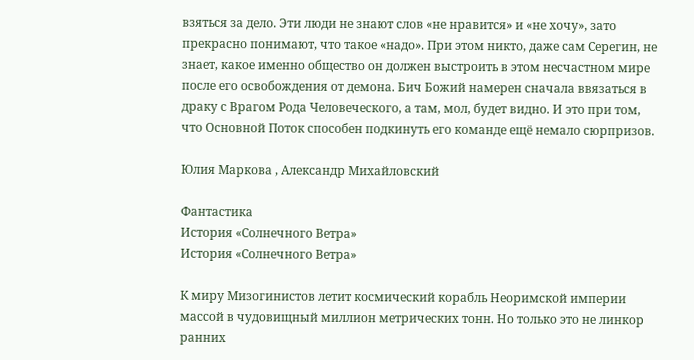взяться за дело. Эти люди не знают слов «не нравится» и «не хочу», зато прекрасно понимают, что такое «надо». При этом никто, даже сам Серегин, не знает, какое именно общество он должен выстроить в этом несчастном мире после его освобождения от демона. Бич Божий намерен сначала ввязаться в драку с Врагом Рода Человеческого, а там, мол, будет видно. И это при том, что Основной Поток способен подкинуть его команде ещё немало сюрпризов.

Юлия Маркова , Александр Михайловский

Фантастика
История «Солнечного Ветра»
История «Солнечного Ветра»

К миру Мизогинистов летит космический корабль Неоримской империи массой в чудовищный миллион метрических тонн. Но только это не линкор ранних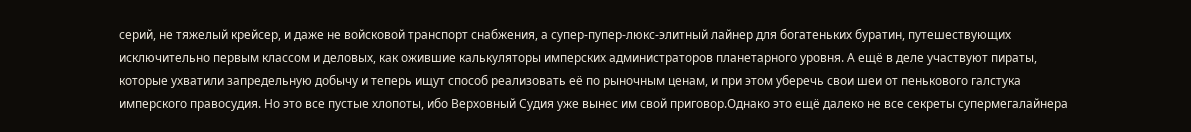серий, не тяжелый крейсер, и даже не войсковой транспорт снабжения, а супер-пупер-люкс-элитный лайнер для богатеньких буратин, путешествующих исключительно первым классом и деловых, как ожившие калькуляторы имперских администраторов планетарного уровня. А ещё в деле участвуют пираты, которые ухватили запредельную добычу и теперь ищут способ реализовать её по рыночным ценам, и при этом уберечь свои шеи от пенькового галстука имперского правосудия. Но это все пустые хлопоты, ибо Верховный Судия уже вынес им свой приговор.Однако это ещё далеко не все секреты супермегалайнера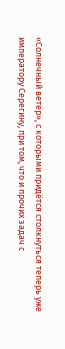«Солнечный ветер», с которыми придётся столкнуться теперь уже императору Серегину, при том, что и прочих задач с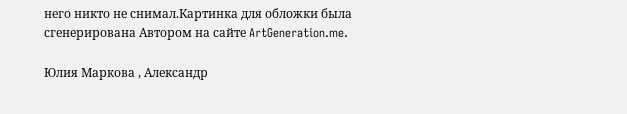него никто не снимал.Картинка для обложки была сгенерирована Автором на сайте ArtGeneration.me.

Юлия Маркова , Александр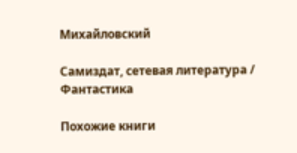Михайловский

Самиздат, сетевая литература / Фантастика

Похожие книги